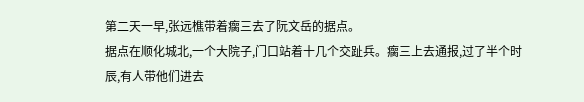第二天一早,张远樵带着瘸三去了阮文岳的据点。
据点在顺化城北,一个大院子,门口站着十几个交趾兵。瘸三上去通报,过了半个时辰,有人带他们进去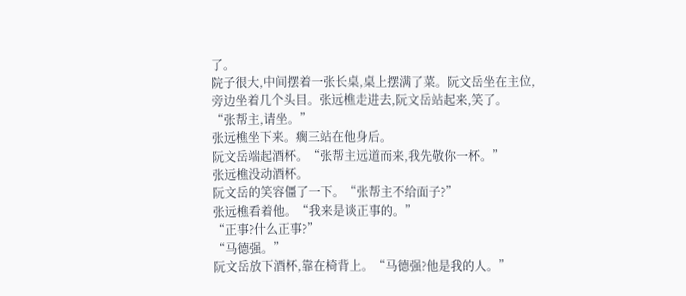了。
院子很大,中间摆着一张长桌,桌上摆满了菜。阮文岳坐在主位,旁边坐着几个头目。张远樵走进去,阮文岳站起来,笑了。
“张帮主,请坐。”
张远樵坐下来。瘸三站在他身后。
阮文岳端起酒杯。“张帮主远道而来,我先敬你一杯。”
张远樵没动酒杯。
阮文岳的笑容僵了一下。“张帮主不给面子?”
张远樵看着他。“我来是谈正事的。”
“正事?什么正事?”
“马德强。”
阮文岳放下酒杯,靠在椅背上。“马德强?他是我的人。”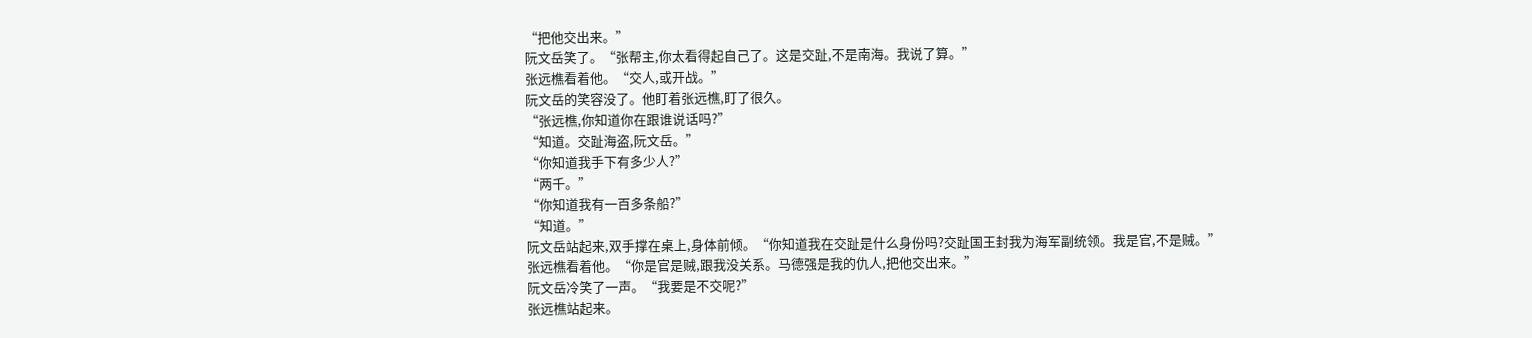“把他交出来。”
阮文岳笑了。“张帮主,你太看得起自己了。这是交趾,不是南海。我说了算。”
张远樵看着他。“交人,或开战。”
阮文岳的笑容没了。他盯着张远樵,盯了很久。
“张远樵,你知道你在跟谁说话吗?”
“知道。交趾海盗,阮文岳。”
“你知道我手下有多少人?”
“两千。”
“你知道我有一百多条船?”
“知道。”
阮文岳站起来,双手撑在桌上,身体前倾。“你知道我在交趾是什么身份吗?交趾国王封我为海军副统领。我是官,不是贼。”
张远樵看着他。“你是官是贼,跟我没关系。马德强是我的仇人,把他交出来。”
阮文岳冷笑了一声。“我要是不交呢?”
张远樵站起来。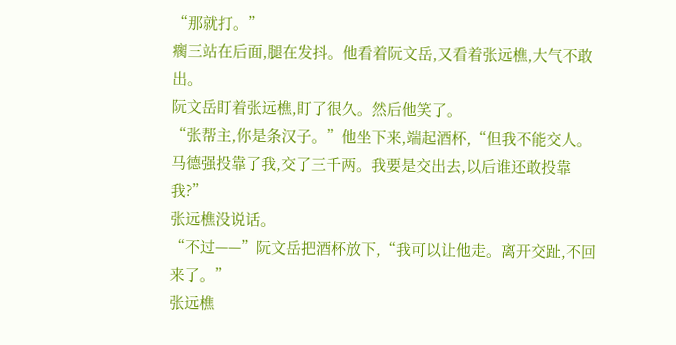“那就打。”
瘸三站在后面,腿在发抖。他看着阮文岳,又看着张远樵,大气不敢出。
阮文岳盯着张远樵,盯了很久。然后他笑了。
“张帮主,你是条汉子。”他坐下来,端起酒杯,“但我不能交人。马德强投靠了我,交了三千两。我要是交出去,以后谁还敢投靠我?”
张远樵没说话。
“不过——”阮文岳把酒杯放下,“我可以让他走。离开交趾,不回来了。”
张远樵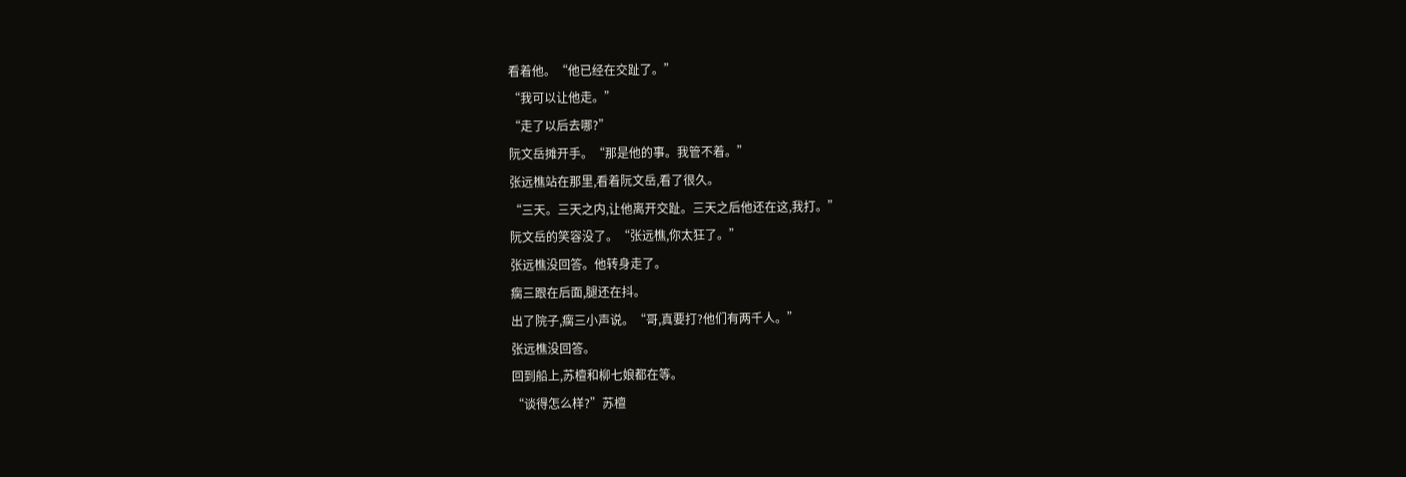看着他。“他已经在交趾了。”
“我可以让他走。”
“走了以后去哪?”
阮文岳摊开手。“那是他的事。我管不着。”
张远樵站在那里,看着阮文岳,看了很久。
“三天。三天之内,让他离开交趾。三天之后他还在这,我打。”
阮文岳的笑容没了。“张远樵,你太狂了。”
张远樵没回答。他转身走了。
瘸三跟在后面,腿还在抖。
出了院子,瘸三小声说。“哥,真要打?他们有两千人。”
张远樵没回答。
回到船上,苏檀和柳七娘都在等。
“谈得怎么样?”苏檀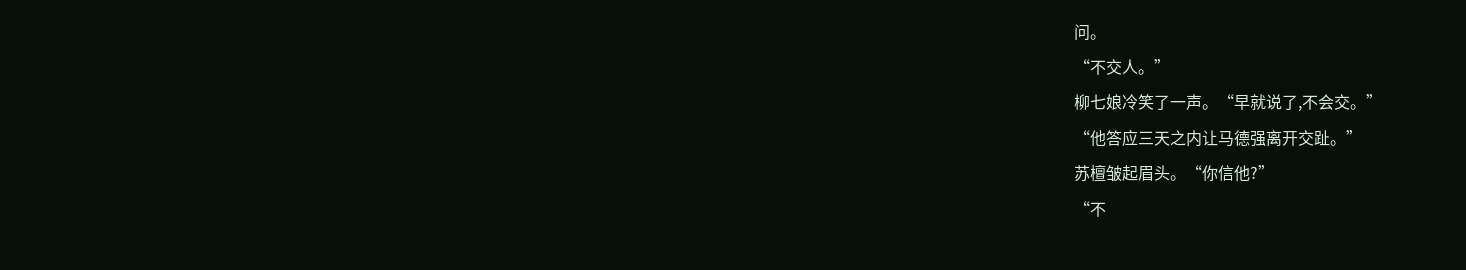问。
“不交人。”
柳七娘冷笑了一声。“早就说了,不会交。”
“他答应三天之内让马德强离开交趾。”
苏檀皱起眉头。“你信他?”
“不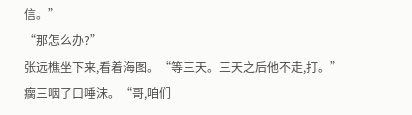信。”
“那怎么办?”
张远樵坐下来,看着海图。“等三天。三天之后他不走,打。”
瘸三咽了口唾沫。“哥,咱们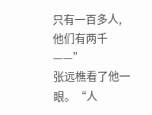只有一百多人,他们有两千——”
张远樵看了他一眼。“人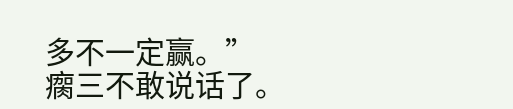多不一定赢。”
瘸三不敢说话了。